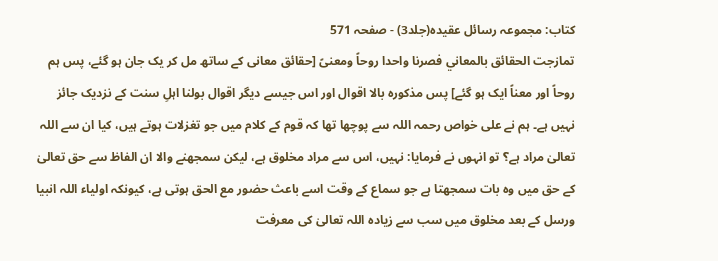کتاب: مجموعہ رسائل عقیدہ(جلد3) - صفحہ 571
تمازجت الحقائق بالمعاني فصرنا واحدا روحاً ومعنیً [حقائق معانی کے ساتھ مل کر یک جان ہو گئے، پس ہم روحاً اور معناً ایک ہو گئے] پس مذکورہ بالا اقوال اور اس جیسے دیگر اقوال بولنا اہلِ سنت کے نزدیک جائز نہیں ہے۔ ہم نے علی خواص رحمہ اللہ سے پوچھا تھا کہ قوم کے کلام میں جو تغزلات ہوتے ہیں، کیا ان سے اللہ تعالیٰ مراد ہے؟ تو انہوں نے فرمایا: نہیں، اس سے مراد مخلوق ہے، لیکن سمجھنے والا ان الفاظ سے حق تعالیٰ کے حق میں وہ بات سمجھتا ہے جو سماع کے وقت اسے باعث حضور مع الحق ہوتی ہے، کیونکہ اولیاء اللہ انبیا ورسل کے بعد مخلوق میں سب سے زیادہ اللہ تعالیٰ کی معرفت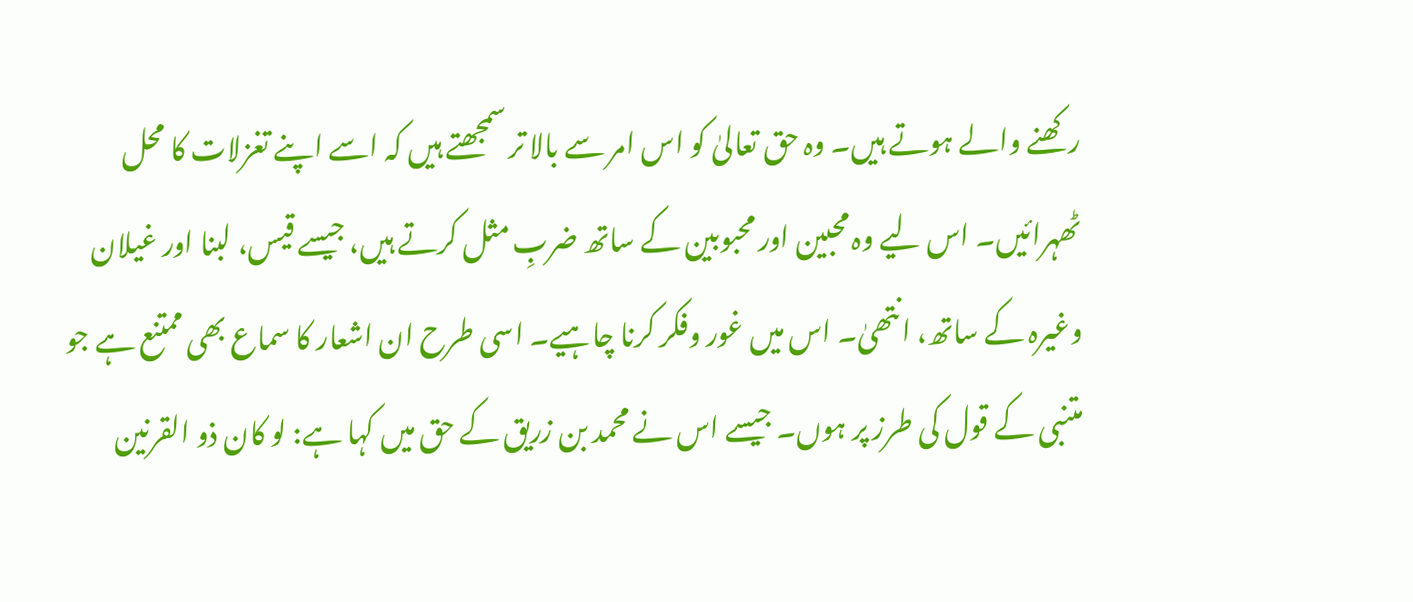رکھنے والے ہوتے ہیں۔ وہ حق تعالیٰ کو اس امر سے بالا تر سمجھتے ہیں کہ اسے اپنے تغزلات کا محل ٹھہرائیں۔ اس لیے وہ محبین اور محبوبین کے ساتھ ضربِ مثل کرتے ہیں، جیسے قیس، لبنا اور غیلان وغیرہ کے ساتھ، انتھیٰ۔ اس میں غور وفکر کرنا چاہیے۔ اسی طرح ان اشعار کا سماع بھی ممتنع ہے جو متنبی کے قول کی طرز پر ہوں۔ جیسے اس نے محمد بن زریق کے حق میں کہا ہے: لو کان ذو القرنین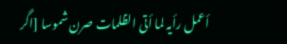أعمل رأیہ لما أتی الظلمات صرن شموسا [اگر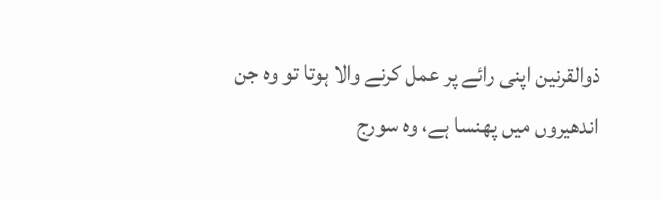ذوالقرنین اپنی رائے پر عمل کرنے والا ہوتا تو وہ جن اندھیروں میں پھنسا ہے، وہ سورج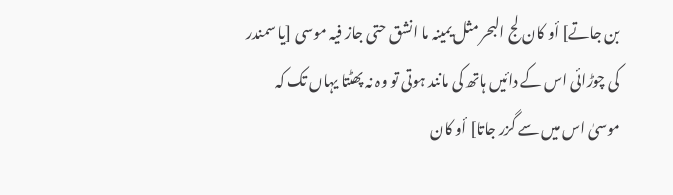بن جاتے] أو کان لج البحر مثل یمینہ ما انشق حتی جاز فیہ موسی [یا سمندر کی چوڑائی اس کے دائیں ہاتھ کی مانند ہوتی تو وہ نہ پھٹتا یہاں تک کہ موسیٰ اس میں سے گزر جاتا] أو کان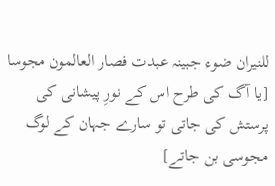للنیران ضوء جبینہ عبدت فصار العالمون مجوسا [یا آگ کی طرح اس کے نورِ پیشانی کی پرستش کی جاتی تو سارے جہان کے لوگ مجوسی بن جاتے]